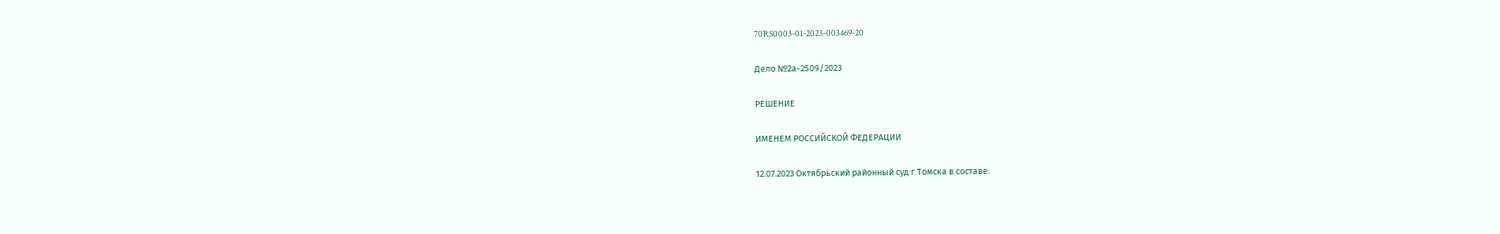70RS0003-01-2023-003469-20

Дело №2а-2509/2023

РЕШЕНИЕ

ИМЕНЕМ РОССИЙСКОЙ ФЕДЕРАЦИИ

12.07.2023 Октябрьский районный суд г.Томска в составе: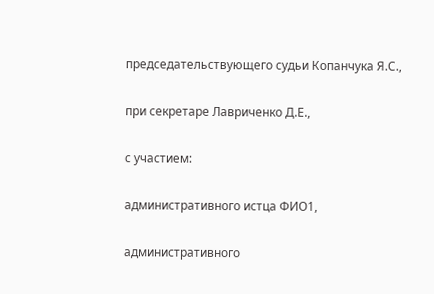председательствующего судьи Копанчука Я.С.,

при секретаре Лавриченко Д.Е.,

с участием:

административного истца ФИО1,

административного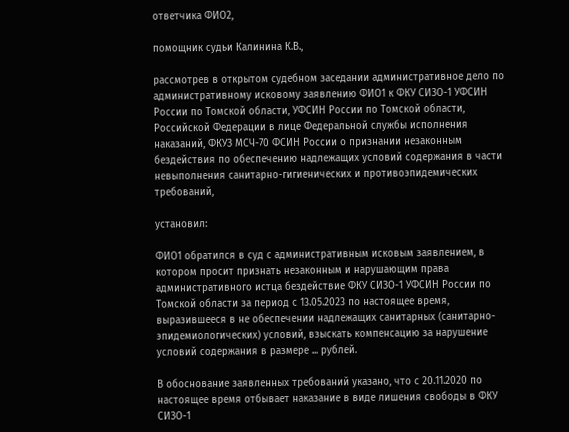ответчика ФИО2,

помощник судьи Калинина К.В.,

рассмотрев в открытом судебном заседании административное дело по административному исковому заявлению ФИО1 к ФКУ СИЗО-1 УФСИН России по Томской области, УФСИН России по Томской области, Российской Федерации в лице Федеральной службы исполнения наказаний, ФКУЗ МСЧ-70 ФСИН России о признании незаконным бездействия по обеспечению надлежащих условий содержания в части невыполнения санитарно-гигиенических и противоэпидемических требований,

установил:

ФИО1 обратился в суд с административным исковым заявлением, в котором просит признать незаконным и нарушающим права административного истца бездействие ФКУ СИЗО-1 УФСИН России по Томской области за период с 13.05.2023 по настоящее время, выразившееся в не обеспечении надлежащих санитарных (санитарно-эпидемиологических) условий, взыскать компенсацию за нарушение условий содержания в размере ... рублей.

В обоснование заявленных требований указано, что с 20.11.2020 по настоящее время отбывает наказание в виде лишения свободы в ФКУ СИЗО-1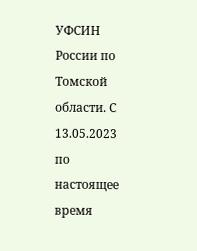УФСИН России по Томской области. С 13.05.2023 по настоящее время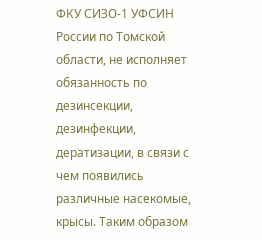ФКУ СИЗО-1 УФСИН России по Томской области, не исполняет обязанность по дезинсекции, дезинфекции, дератизации, в связи с чем появились различные насекомые, крысы. Таким образом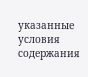указанные условия содержания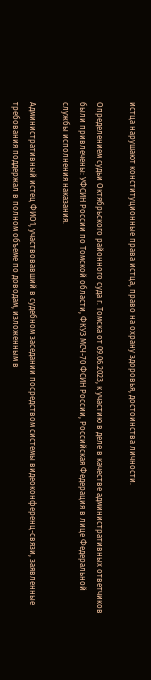истца нарушают конституционные права истца, право на охрану здоровья, достоинства личности.

Определением судьи Октябрьского районного суда г. Томска от 09.06.2023, к участию в деле в качестве административных ответчиков были привлечены: УФСИН России по Томской области, ФКУЗ МСЧ-70 ФСИН России, Российская Федерация в лице Федеральной службы исполнения наказания.

Административный истец ФИО1, участвовавший в судебном заседании посредством системы видеоконференц-связи, заявленные требования поддержал в полном объеме по доводам, изложенным в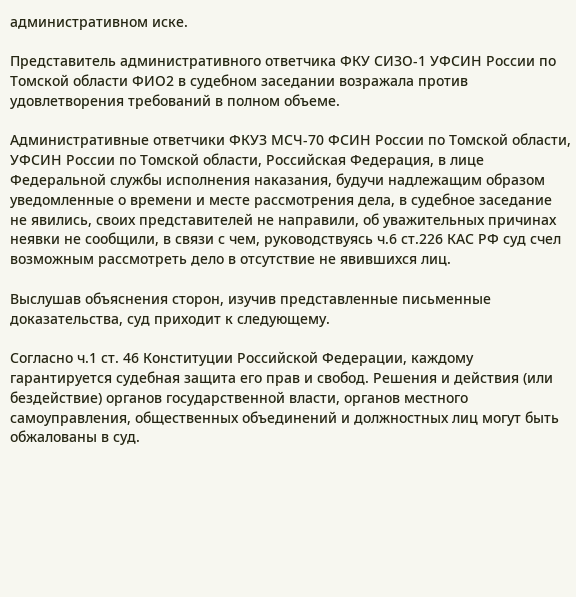административном иске.

Представитель административного ответчика ФКУ СИЗО-1 УФСИН России по Томской области ФИО2 в судебном заседании возражала против удовлетворения требований в полном объеме.

Административные ответчики ФКУЗ МСЧ-70 ФСИН России по Томской области, УФСИН России по Томской области, Российская Федерация, в лице Федеральной службы исполнения наказания, будучи надлежащим образом уведомленные о времени и месте рассмотрения дела, в судебное заседание не явились, своих представителей не направили, об уважительных причинах неявки не сообщили, в связи с чем, руководствуясь ч.6 ст.226 КАС РФ суд счел возможным рассмотреть дело в отсутствие не явившихся лиц.

Выслушав объяснения сторон, изучив представленные письменные доказательства, суд приходит к следующему.

Согласно ч.1 ст. 46 Конституции Российской Федерации, каждому гарантируется судебная защита его прав и свобод. Решения и действия (или бездействие) органов государственной власти, органов местного самоуправления, общественных объединений и должностных лиц могут быть обжалованы в суд.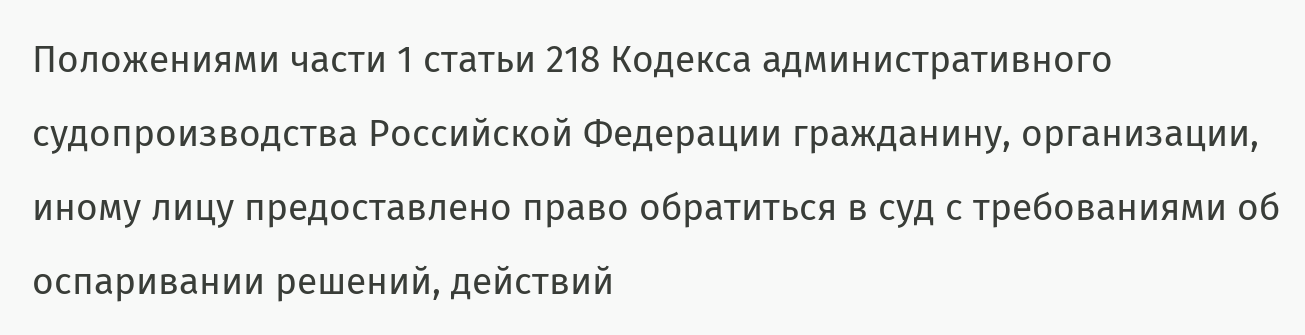Положениями части 1 статьи 218 Кодекса административного судопроизводства Российской Федерации гражданину, организации, иному лицу предоставлено право обратиться в суд с требованиями об оспаривании решений, действий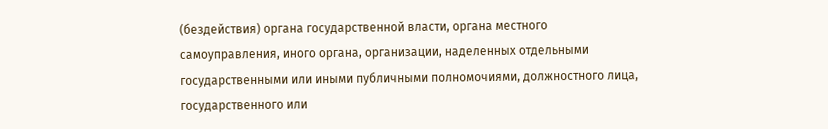(бездействия) органа государственной власти, органа местного самоуправления, иного органа, организации, наделенных отдельными государственными или иными публичными полномочиями, должностного лица, государственного или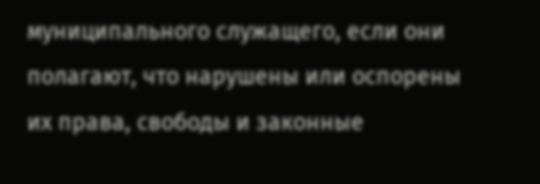муниципального служащего, если они полагают, что нарушены или оспорены их права, свободы и законные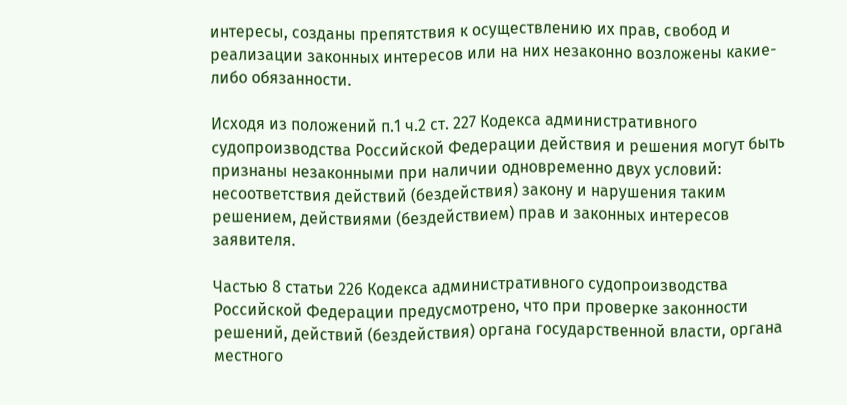интересы, созданы препятствия к осуществлению их прав, свобод и реализации законных интересов или на них незаконно возложены какие-либо обязанности.

Исходя из положений п.1 ч.2 ст. 227 Кодекса административного судопроизводства Российской Федерации действия и решения могут быть признаны незаконными при наличии одновременно двух условий: несоответствия действий (бездействия) закону и нарушения таким решением, действиями (бездействием) прав и законных интересов заявителя.

Частью 8 статьи 226 Кодекса административного судопроизводства Российской Федерации предусмотрено, что при проверке законности решений, действий (бездействия) органа государственной власти, органа местного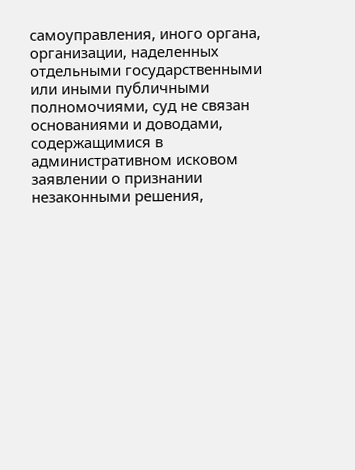самоуправления, иного органа, организации, наделенных отдельными государственными или иными публичными полномочиями, суд не связан основаниями и доводами, содержащимися в административном исковом заявлении о признании незаконными решения,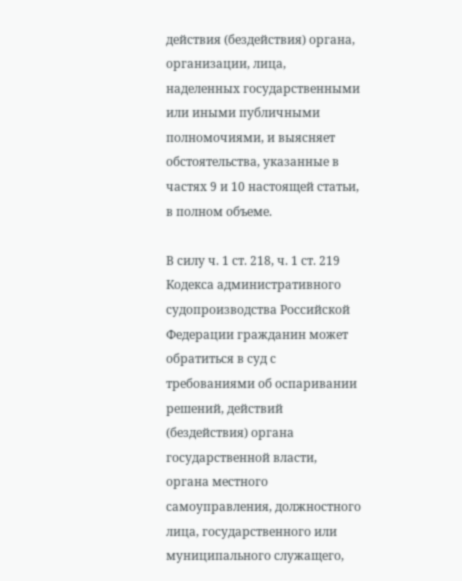действия (бездействия) органа, организации, лица, наделенных государственными или иными публичными полномочиями, и выясняет обстоятельства, указанные в частях 9 и 10 настоящей статьи, в полном объеме.

В силу ч. 1 ст. 218, ч. 1 ст. 219 Кодекса административного судопроизводства Российской Федерации гражданин может обратиться в суд с требованиями об оспаривании решений, действий (бездействия) органа государственной власти, органа местного самоуправления, должностного лица, государственного или муниципального служащего,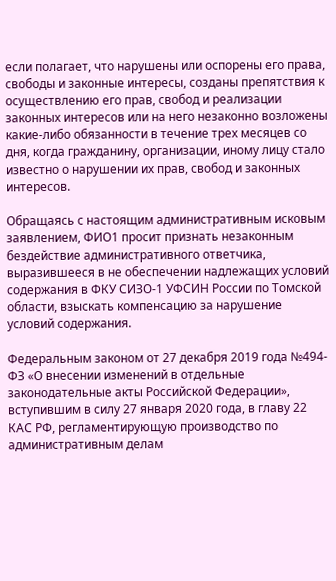если полагает, что нарушены или оспорены его права, свободы и законные интересы, созданы препятствия к осуществлению его прав, свобод и реализации законных интересов или на него незаконно возложены какие-либо обязанности в течение трех месяцев со дня, когда гражданину, организации, иному лицу стало известно о нарушении их прав, свобод и законных интересов.

Обращаясь с настоящим административным исковым заявлением, ФИО1 просит признать незаконным бездействие административного ответчика, выразившееся в не обеспечении надлежащих условий содержания в ФКУ СИЗО-1 УФСИН России по Томской области, взыскать компенсацию за нарушение условий содержания.

Федеральным законом от 27 декабря 2019 года №494-ФЗ «О внесении изменений в отдельные законодательные акты Российской Федерации», вступившим в силу 27 января 2020 года, в главу 22 КАС РФ, регламентирующую производство по административным делам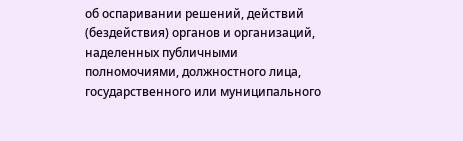об оспаривании решений, действий (бездействия) органов и организаций, наделенных публичными полномочиями, должностного лица, государственного или муниципального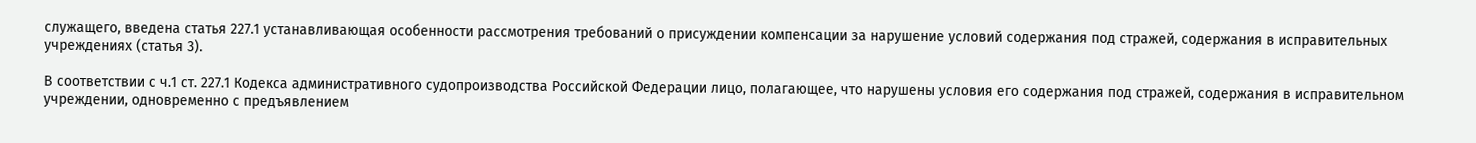служащего, введена статья 227.1 устанавливающая особенности рассмотрения требований о присуждении компенсации за нарушение условий содержания под стражей, содержания в исправительных учреждениях (статья 3).

В соответствии с ч.1 ст. 227.1 Кодекса административного судопроизводства Российской Федерации лицо, полагающее, что нарушены условия его содержания под стражей, содержания в исправительном учреждении, одновременно с предъявлением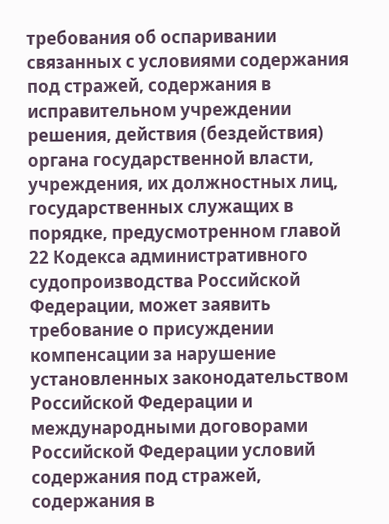требования об оспаривании связанных с условиями содержания под стражей, содержания в исправительном учреждении решения, действия (бездействия) органа государственной власти, учреждения, их должностных лиц, государственных служащих в порядке, предусмотренном главой 22 Кодекса административного судопроизводства Российской Федерации, может заявить требование о присуждении компенсации за нарушение установленных законодательством Российской Федерации и международными договорами Российской Федерации условий содержания под стражей, содержания в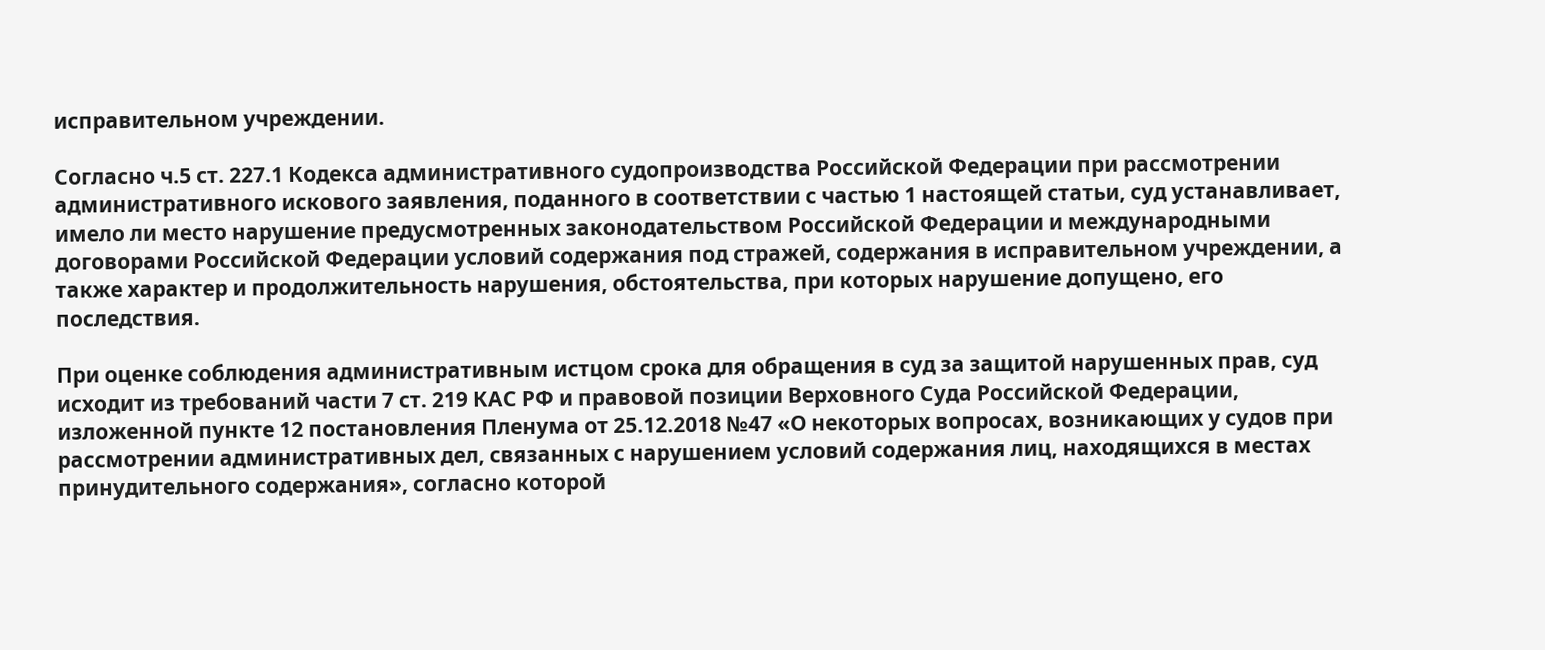исправительном учреждении.

Согласно ч.5 ст. 227.1 Кодекса административного судопроизводства Российской Федерации при рассмотрении административного искового заявления, поданного в соответствии с частью 1 настоящей статьи, суд устанавливает, имело ли место нарушение предусмотренных законодательством Российской Федерации и международными договорами Российской Федерации условий содержания под стражей, содержания в исправительном учреждении, а также характер и продолжительность нарушения, обстоятельства, при которых нарушение допущено, его последствия.

При оценке соблюдения административным истцом срока для обращения в суд за защитой нарушенных прав, суд исходит из требований части 7 ст. 219 КАС РФ и правовой позиции Верховного Суда Российской Федерации, изложенной пункте 12 постановления Пленума от 25.12.2018 №47 «О некоторых вопросах, возникающих у судов при рассмотрении административных дел, связанных с нарушением условий содержания лиц, находящихся в местах принудительного содержания», согласно которой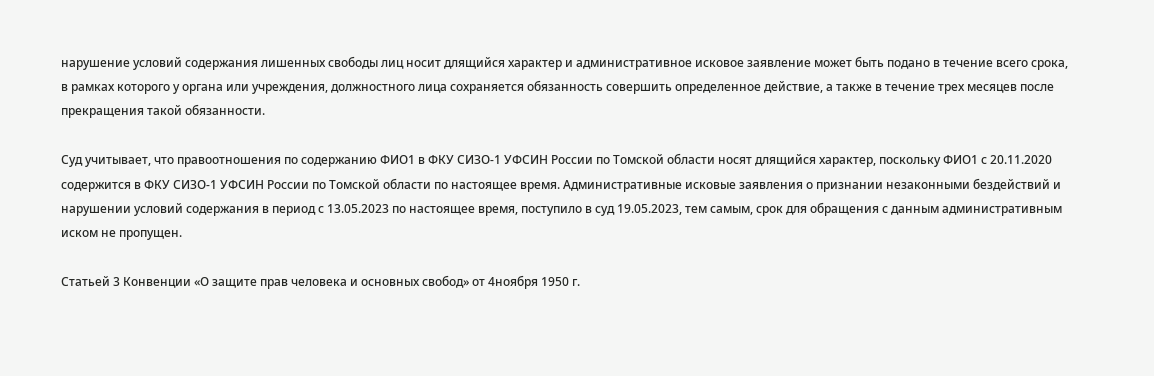нарушение условий содержания лишенных свободы лиц носит длящийся характер и административное исковое заявление может быть подано в течение всего срока, в рамках которого у органа или учреждения, должностного лица сохраняется обязанность совершить определенное действие, а также в течение трех месяцев после прекращения такой обязанности.

Суд учитывает, что правоотношения по содержанию ФИО1 в ФКУ СИЗО-1 УФСИН России по Томской области носят длящийся характер, поскольку ФИО1 с 20.11.2020 содержится в ФКУ СИЗО-1 УФСИН России по Томской области по настоящее время. Административные исковые заявления о признании незаконными бездействий и нарушении условий содержания в период с 13.05.2023 по настоящее время, поступило в суд 19.05.2023, тем самым, срок для обращения с данным административным иском не пропущен.

Статьей 3 Конвенции «О защите прав человека и основных свобод» от 4ноября 1950 г.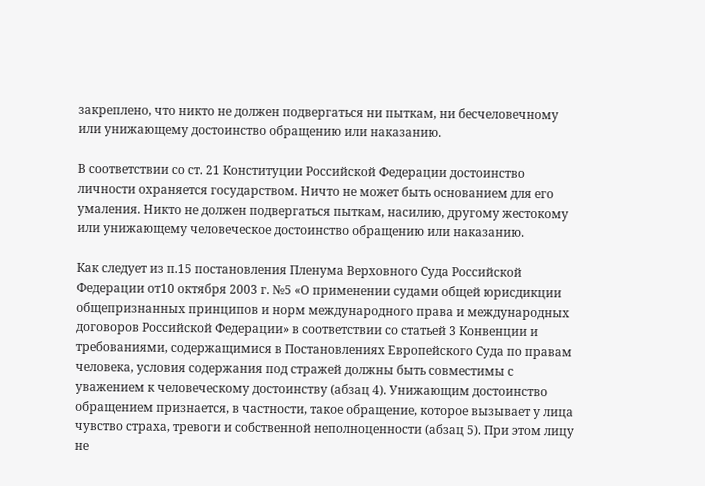закреплено, что никто не должен подвергаться ни пыткам, ни бесчеловечному или унижающему достоинство обращению или наказанию.

В соответствии со ст. 21 Конституции Российской Федерации достоинство личности охраняется государством. Ничто не может быть основанием для его умаления. Никто не должен подвергаться пыткам, насилию, другому жестокому или унижающему человеческое достоинство обращению или наказанию.

Как следует из п.15 постановления Пленума Верховного Суда Российской Федерации от10 октября 2003 г. №5 «О применении судами общей юрисдикции общепризнанных принципов и норм международного права и международных договоров Российской Федерации» в соответствии со статьей 3 Конвенции и требованиями, содержащимися в Постановлениях Европейского Суда по правам человека, условия содержания под стражей должны быть совместимы с уважением к человеческому достоинству (абзац 4). Унижающим достоинство обращением признается, в частности, такое обращение, которое вызывает у лица чувство страха, тревоги и собственной неполноценности (абзац 5). При этом лицу не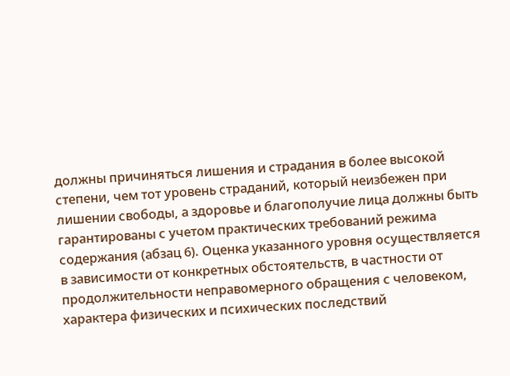должны причиняться лишения и страдания в более высокой степени, чем тот уровень страданий, который неизбежен при лишении свободы, а здоровье и благополучие лица должны быть гарантированы с учетом практических требований режима содержания (абзац 6). Оценка указанного уровня осуществляется в зависимости от конкретных обстоятельств, в частности от продолжительности неправомерного обращения с человеком, характера физических и психических последствий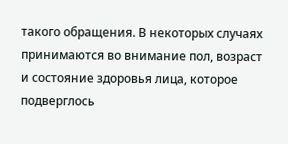такого обращения. В некоторых случаях принимаются во внимание пол, возраст и состояние здоровья лица, которое подверглось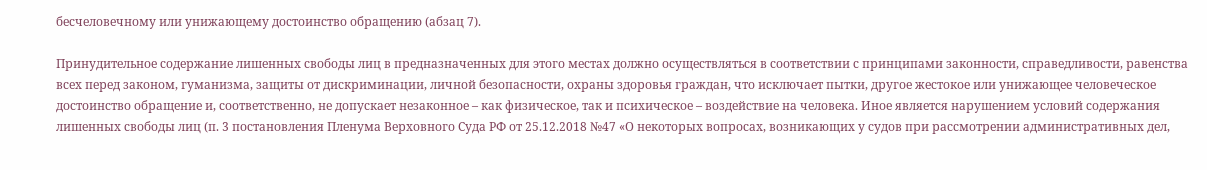бесчеловечному или унижающему достоинство обращению (абзац 7).

Принудительное содержание лишенных свободы лиц в предназначенных для этого местах должно осуществляться в соответствии с принципами законности, справедливости, равенства всех перед законом, гуманизма, защиты от дискриминации, личной безопасности, охраны здоровья граждан, что исключает пытки, другое жестокое или унижающее человеческое достоинство обращение и, соответственно, не допускает незаконное – как физическое, так и психическое – воздействие на человека. Иное является нарушением условий содержания лишенных свободы лиц (п. 3 постановления Пленума Верховного Суда РФ от 25.12.2018 №47 «О некоторых вопросах, возникающих у судов при рассмотрении административных дел,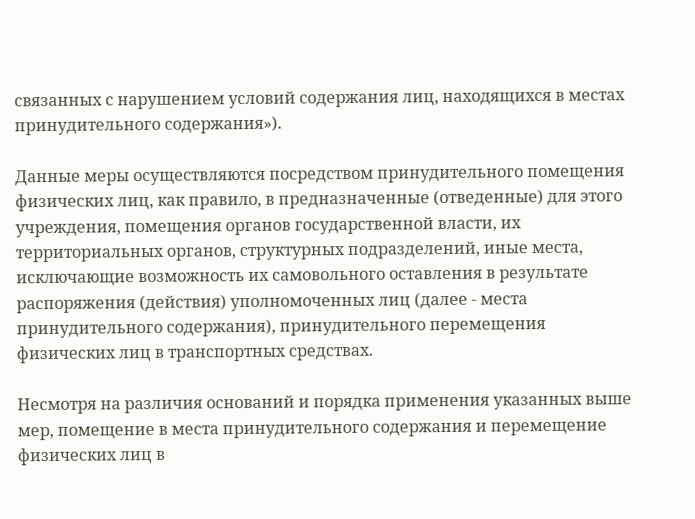связанных с нарушением условий содержания лиц, находящихся в местах принудительного содержания»).

Данные меры осуществляются посредством принудительного помещения физических лиц, как правило, в предназначенные (отведенные) для этого учреждения, помещения органов государственной власти, их территориальных органов, структурных подразделений, иные места, исключающие возможность их самовольного оставления в результате распоряжения (действия) уполномоченных лиц (далее - места принудительного содержания), принудительного перемещения физических лиц в транспортных средствах.

Несмотря на различия оснований и порядка применения указанных выше мер, помещение в места принудительного содержания и перемещение физических лиц в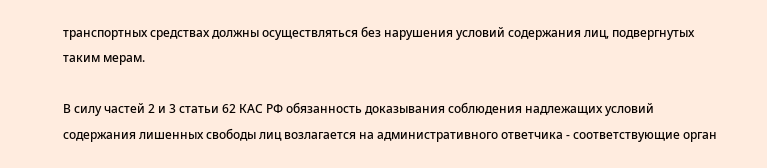транспортных средствах должны осуществляться без нарушения условий содержания лиц, подвергнутых таким мерам.

В силу частей 2 и 3 статьи 62 КАС РФ обязанность доказывания соблюдения надлежащих условий содержания лишенных свободы лиц возлагается на административного ответчика - соответствующие орган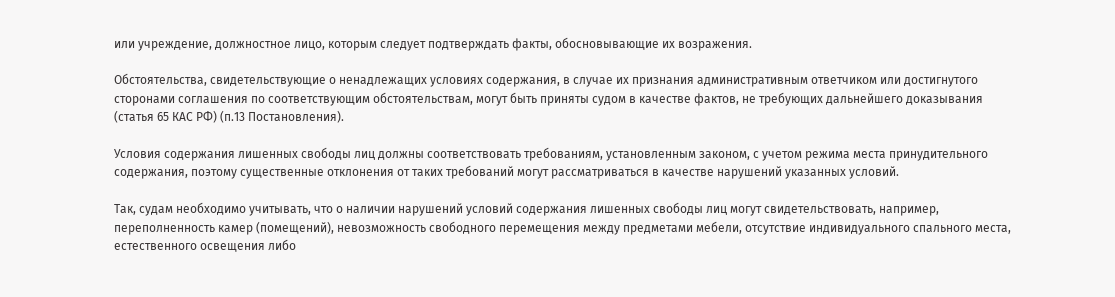или учреждение, должностное лицо, которым следует подтверждать факты, обосновывающие их возражения.

Обстоятельства, свидетельствующие о ненадлежащих условиях содержания, в случае их признания административным ответчиком или достигнутого сторонами соглашения по соответствующим обстоятельствам, могут быть приняты судом в качестве фактов, не требующих дальнейшего доказывания (статья 65 КАС РФ) (п.13 Постановления).

Условия содержания лишенных свободы лиц должны соответствовать требованиям, установленным законом, с учетом режима места принудительного содержания, поэтому существенные отклонения от таких требований могут рассматриваться в качестве нарушений указанных условий.

Так, судам необходимо учитывать, что о наличии нарушений условий содержания лишенных свободы лиц могут свидетельствовать, например, переполненность камер (помещений), невозможность свободного перемещения между предметами мебели, отсутствие индивидуального спального места, естественного освещения либо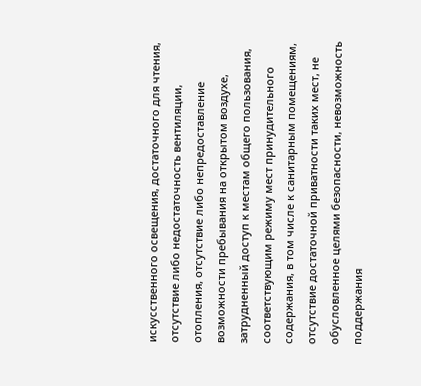искусственного освещения, достаточного для чтения, отсутствие либо недостаточность вентиляции, отопления, отсутствие либо непредоставление возможности пребывания на открытом воздухе, затрудненный доступ к местам общего пользования, соответствующим режиму мест принудительного содержания, в том числе к санитарным помещениям, отсутствие достаточной приватности таких мест, не обусловленное целями безопасности, невозможность поддержания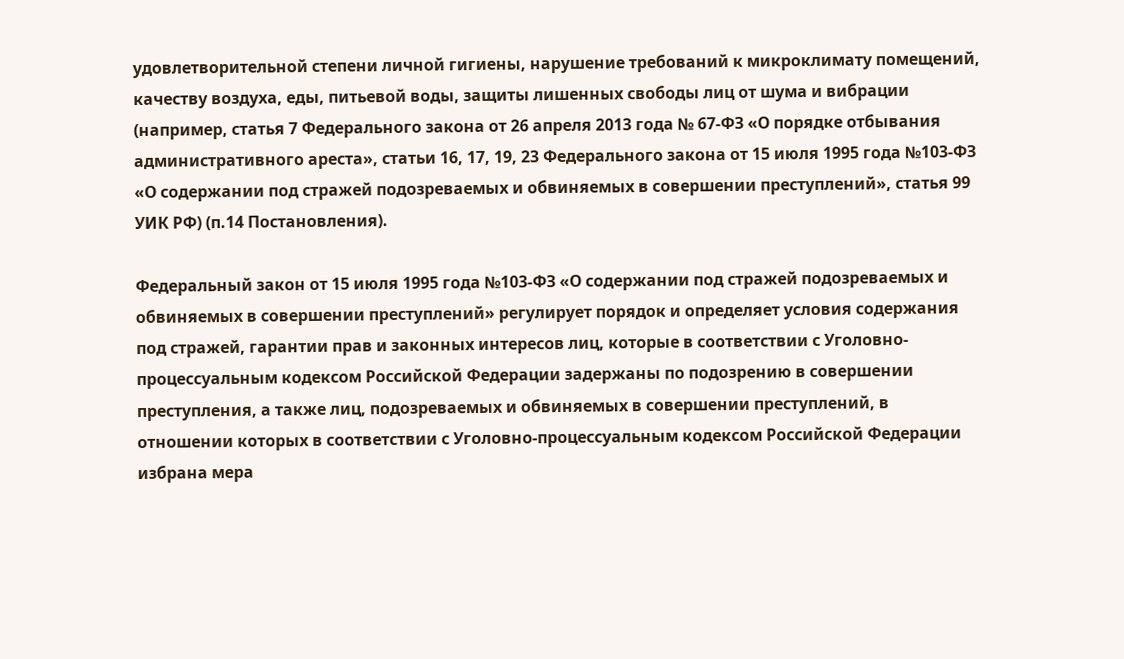удовлетворительной степени личной гигиены, нарушение требований к микроклимату помещений, качеству воздуха, еды, питьевой воды, защиты лишенных свободы лиц от шума и вибрации (например, статья 7 Федерального закона от 26 апреля 2013 года № 67-ФЗ «О порядке отбывания административного ареста», статьи 16, 17, 19, 23 Федерального закона от 15 июля 1995 года №103-ФЗ «О содержании под стражей подозреваемых и обвиняемых в совершении преступлений», статья 99 УИК РФ) (п.14 Постановления).

Федеральный закон от 15 июля 1995 года №103-ФЗ «О содержании под стражей подозреваемых и обвиняемых в совершении преступлений» регулирует порядок и определяет условия содержания под стражей, гарантии прав и законных интересов лиц, которые в соответствии с Уголовно-процессуальным кодексом Российской Федерации задержаны по подозрению в совершении преступления, а также лиц, подозреваемых и обвиняемых в совершении преступлений, в отношении которых в соответствии с Уголовно-процессуальным кодексом Российской Федерации избрана мера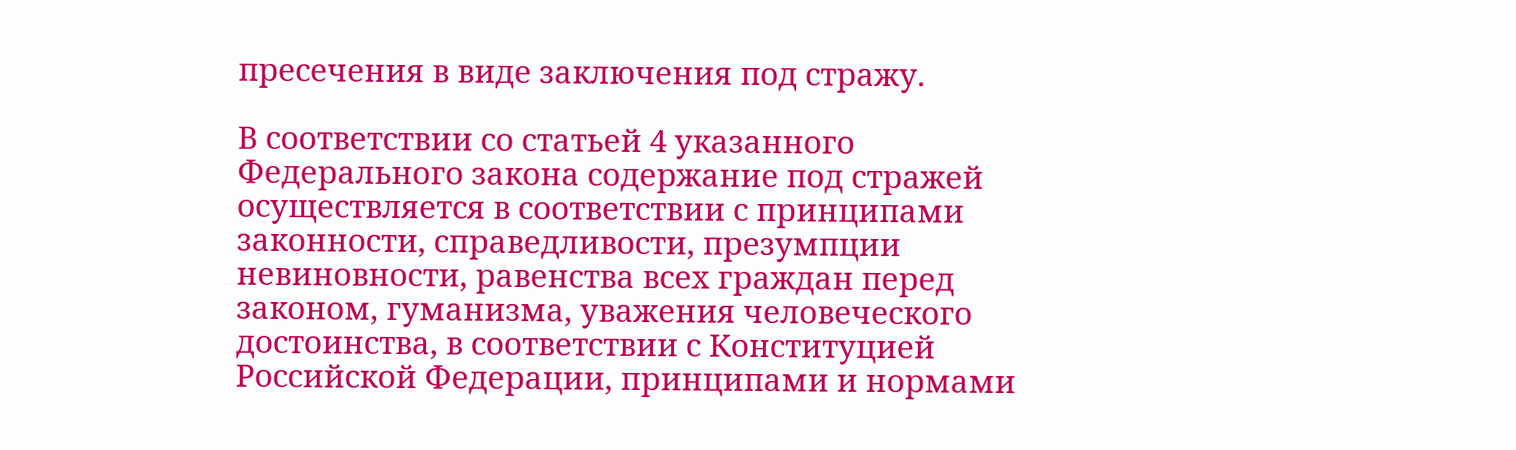пресечения в виде заключения под стражу.

В соответствии со статьей 4 указанного Федерального закона содержание под стражей осуществляется в соответствии с принципами законности, справедливости, презумпции невиновности, равенства всех граждан перед законом, гуманизма, уважения человеческого достоинства, в соответствии с Конституцией Российской Федерации, принципами и нормами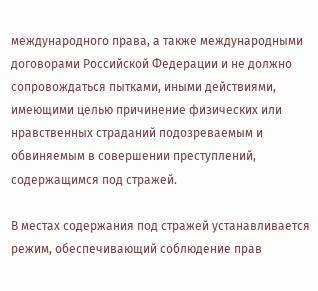международного права, а также международными договорами Российской Федерации и не должно сопровождаться пытками, иными действиями, имеющими целью причинение физических или нравственных страданий подозреваемым и обвиняемым в совершении преступлений, содержащимся под стражей.

В местах содержания под стражей устанавливается режим, обеспечивающий соблюдение прав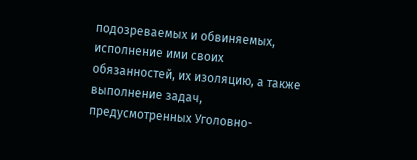подозреваемых и обвиняемых, исполнение ими своих обязанностей, их изоляцию, а также выполнение задач, предусмотренных Уголовно-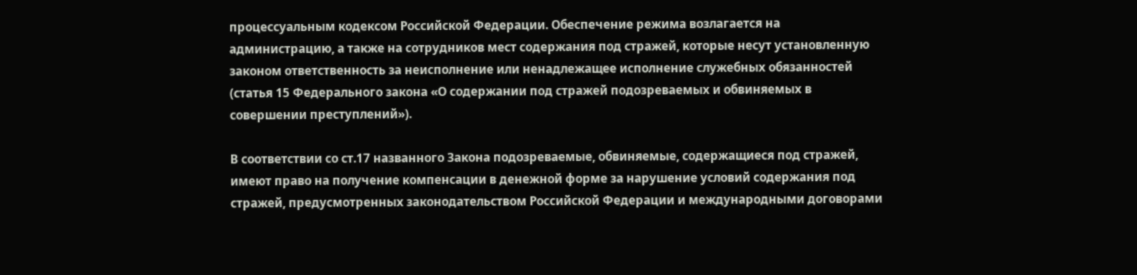процессуальным кодексом Российской Федерации. Обеспечение режима возлагается на администрацию, а также на сотрудников мест содержания под стражей, которые несут установленную законом ответственность за неисполнение или ненадлежащее исполнение служебных обязанностей (статья 15 Федерального закона «О содержании под стражей подозреваемых и обвиняемых в совершении преступлений»).

В соответствии со ст.17 названного Закона подозреваемые, обвиняемые, содержащиеся под стражей, имеют право на получение компенсации в денежной форме за нарушение условий содержания под стражей, предусмотренных законодательством Российской Федерации и международными договорами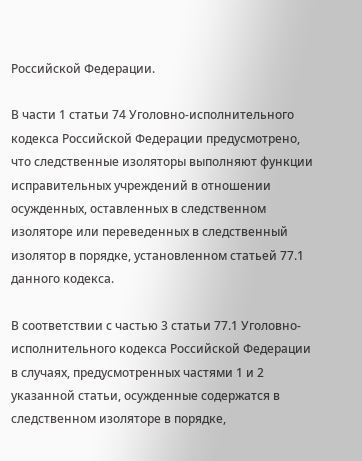Российской Федерации.

В части 1 статьи 74 Уголовно-исполнительного кодекса Российской Федерации предусмотрено, что следственные изоляторы выполняют функции исправительных учреждений в отношении осужденных, оставленных в следственном изоляторе или переведенных в следственный изолятор в порядке, установленном статьей 77.1 данного кодекса.

В соответствии с частью 3 статьи 77.1 Уголовно-исполнительного кодекса Российской Федерации в случаях, предусмотренных частями 1 и 2 указанной статьи, осужденные содержатся в следственном изоляторе в порядке,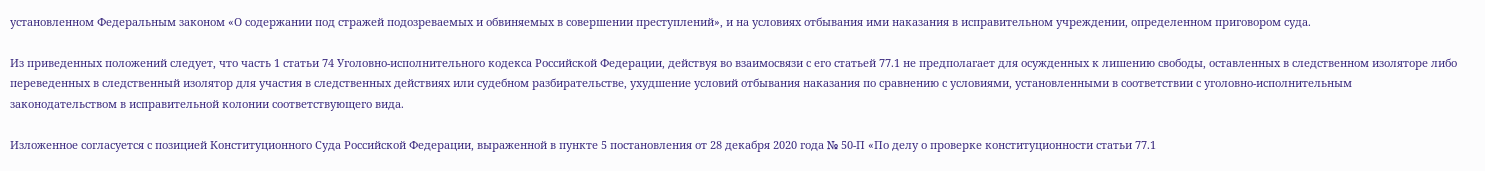установленном Федеральным законом «О содержании под стражей подозреваемых и обвиняемых в совершении преступлений», и на условиях отбывания ими наказания в исправительном учреждении, определенном приговором суда.

Из приведенных положений следует, что часть 1 статьи 74 Уголовно-исполнительного кодекса Российской Федерации, действуя во взаимосвязи с его статьей 77.1 не предполагает для осужденных к лишению свободы, оставленных в следственном изоляторе либо переведенных в следственный изолятор для участия в следственных действиях или судебном разбирательстве, ухудшение условий отбывания наказания по сравнению с условиями, установленными в соответствии с уголовно-исполнительным законодательством в исправительной колонии соответствующего вида.

Изложенное согласуется с позицией Конституционного Суда Российской Федерации, выраженной в пункте 5 постановления от 28 декабря 2020 года № 50-П «По делу о проверке конституционности статьи 77.1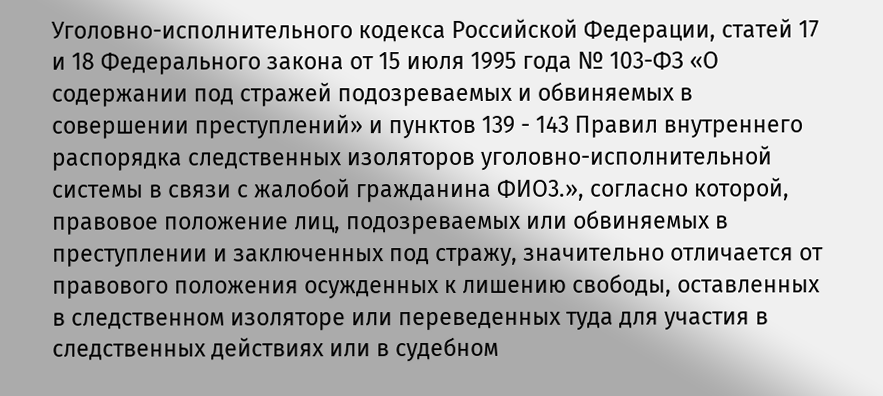Уголовно-исполнительного кодекса Российской Федерации, статей 17 и 18 Федерального закона от 15 июля 1995 года № 103-ФЗ «О содержании под стражей подозреваемых и обвиняемых в совершении преступлений» и пунктов 139 - 143 Правил внутреннего распорядка следственных изоляторов уголовно-исполнительной системы в связи с жалобой гражданина ФИО3.», согласно которой, правовое положение лиц, подозреваемых или обвиняемых в преступлении и заключенных под стражу, значительно отличается от правового положения осужденных к лишению свободы, оставленных в следственном изоляторе или переведенных туда для участия в следственных действиях или в судебном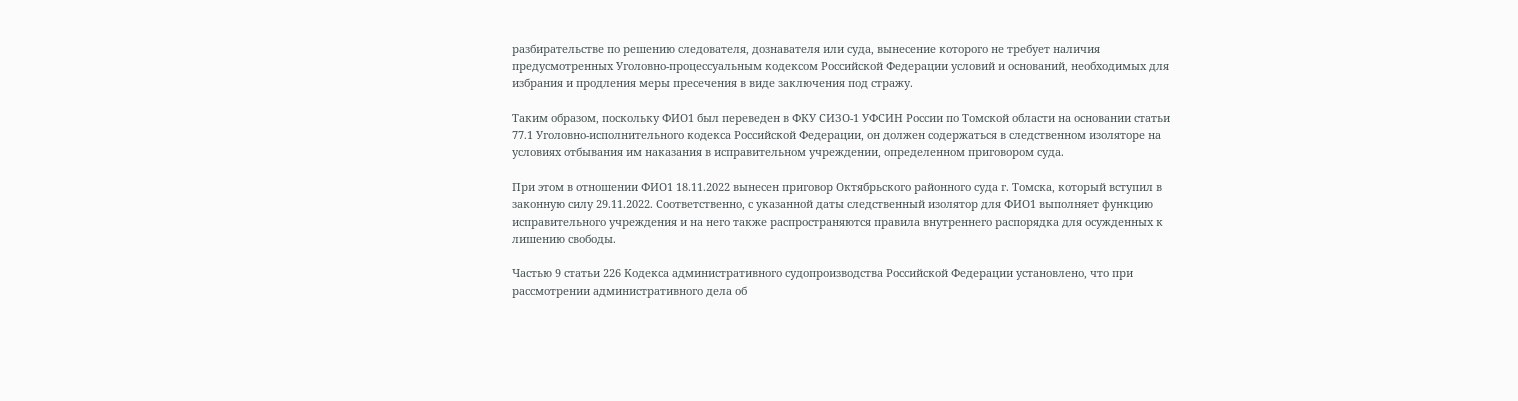разбирательстве по решению следователя, дознавателя или суда, вынесение которого не требует наличия предусмотренных Уголовно-процессуальным кодексом Российской Федерации условий и оснований, необходимых для избрания и продления меры пресечения в виде заключения под стражу.

Таким образом, поскольку ФИО1 был переведен в ФКУ СИЗО-1 УФСИН России по Томской области на основании статьи 77.1 Уголовно-исполнительного кодекса Российской Федерации, он должен содержаться в следственном изоляторе на условиях отбывания им наказания в исправительном учреждении, определенном приговором суда.

При этом в отношении ФИО1 18.11.2022 вынесен приговор Октябрьского районного суда г. Томска, который вступил в законную силу 29.11.2022. Соответственно, с указанной даты следственный изолятор для ФИО1 выполняет функцию исправительного учреждения и на него также распространяются правила внутреннего распорядка для осужденных к лишению свободы.

Частью 9 статьи 226 Кодекса административного судопроизводства Российской Федерации установлено, что при рассмотрении административного дела об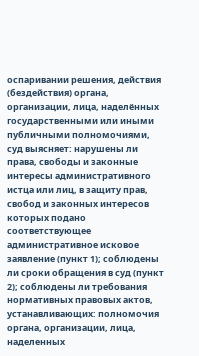оспаривании решения, действия (бездействия) органа, организации, лица, наделённых государственными или иными публичными полномочиями, суд выясняет: нарушены ли права, свободы и законные интересы административного истца или лиц, в защиту прав, свобод и законных интересов которых подано соответствующее административное исковое заявление (пункт 1); соблюдены ли сроки обращения в суд (пункт 2); соблюдены ли требования нормативных правовых актов, устанавливающих: полномочия органа, организации, лица, наделенных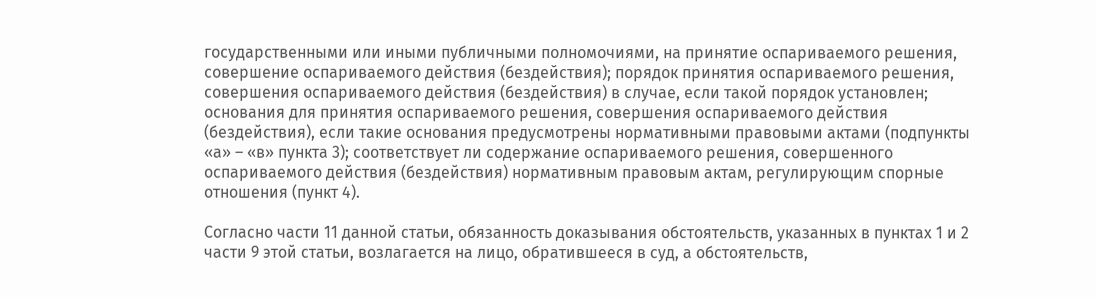государственными или иными публичными полномочиями, на принятие оспариваемого решения, совершение оспариваемого действия (бездействия); порядок принятия оспариваемого решения, совершения оспариваемого действия (бездействия) в случае, если такой порядок установлен; основания для принятия оспариваемого решения, совершения оспариваемого действия (бездействия), если такие основания предусмотрены нормативными правовыми актами (подпункты «а» – «в» пункта 3); соответствует ли содержание оспариваемого решения, совершенного оспариваемого действия (бездействия) нормативным правовым актам, регулирующим спорные отношения (пункт 4).

Согласно части 11 данной статьи, обязанность доказывания обстоятельств, указанных в пунктах 1 и 2 части 9 этой статьи, возлагается на лицо, обратившееся в суд, а обстоятельств,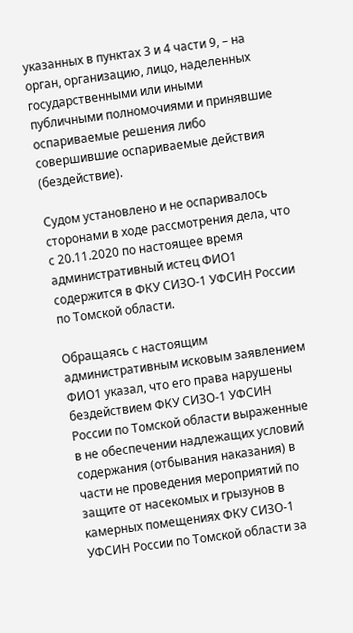указанных в пунктах 3 и 4 части 9, – на орган, организацию, лицо, наделенных государственными или иными публичными полномочиями и принявшие оспариваемые решения либо совершившие оспариваемые действия (бездействие).

Судом установлено и не оспаривалось сторонами в ходе рассмотрения дела, что с 20.11.2020 по настоящее время административный истец ФИО1 содержится в ФКУ СИЗО-1 УФСИН России по Томской области.

Обращаясь с настоящим административным исковым заявлением ФИО1 указал, что его права нарушены бездействием ФКУ СИЗО-1 УФСИН России по Томской области выраженные в не обеспечении надлежащих условий содержания (отбывания наказания) в части не проведения мероприятий по защите от насекомых и грызунов в камерных помещениях ФКУ СИЗО-1 УФСИН России по Томской области за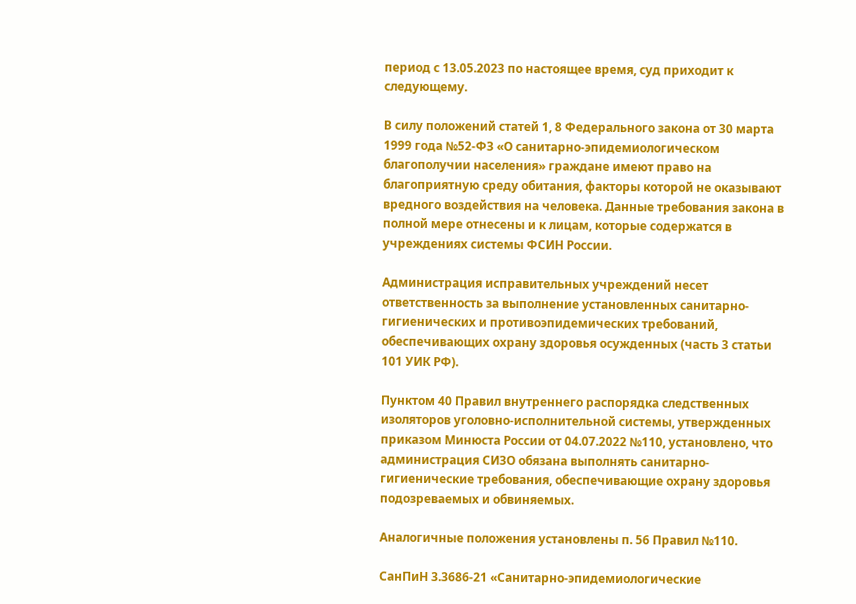период с 13.05.2023 по настоящее время, суд приходит к следующему.

В силу положений статей 1, 8 Федерального закона от 30 марта 1999 года №52-ФЗ «О санитарно-эпидемиологическом благополучии населения» граждане имеют право на благоприятную среду обитания, факторы которой не оказывают вредного воздействия на человека. Данные требования закона в полной мере отнесены и к лицам, которые содержатся в учреждениях системы ФСИН России.

Администрация исправительных учреждений несет ответственность за выполнение установленных санитарно-гигиенических и противоэпидемических требований, обеспечивающих охрану здоровья осужденных (часть 3 статьи 101 УИК РФ).

Пунктом 40 Правил внутреннего распорядка следственных изоляторов уголовно-исполнительной системы, утвержденных приказом Минюста России от 04.07.2022 №110, установлено, что администрация СИЗО обязана выполнять санитарно-гигиенические требования, обеспечивающие охрану здоровья подозреваемых и обвиняемых.

Аналогичные положения установлены п. 56 Правил №110.

СанПиН 3.3686-21 «Санитарно-эпидемиологические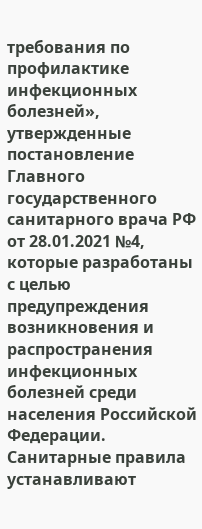требования по профилактике инфекционных болезней», утвержденные постановление Главного государственного санитарного врача РФ от 28.01.2021 №4, которые разработаны с целью предупреждения возникновения и распространения инфекционных болезней среди населения Российской Федерации. Санитарные правила устанавливают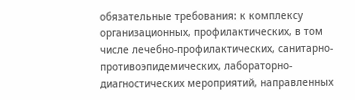обязательные требования: к комплексу организационных, профилактических, в том числе лечебно-профилактических, санитарно-противоэпидемических, лабораторно-диагностических мероприятий, направленных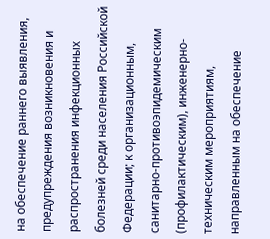на обеспечение раннего выявления, предупреждения возникновения и распространения инфекционных болезней среди населения Российской Федерации; к организационным, санитарно-противоэпидемическим (профилактическим), инженерно-техническим мероприятиям, направленным на обеспечение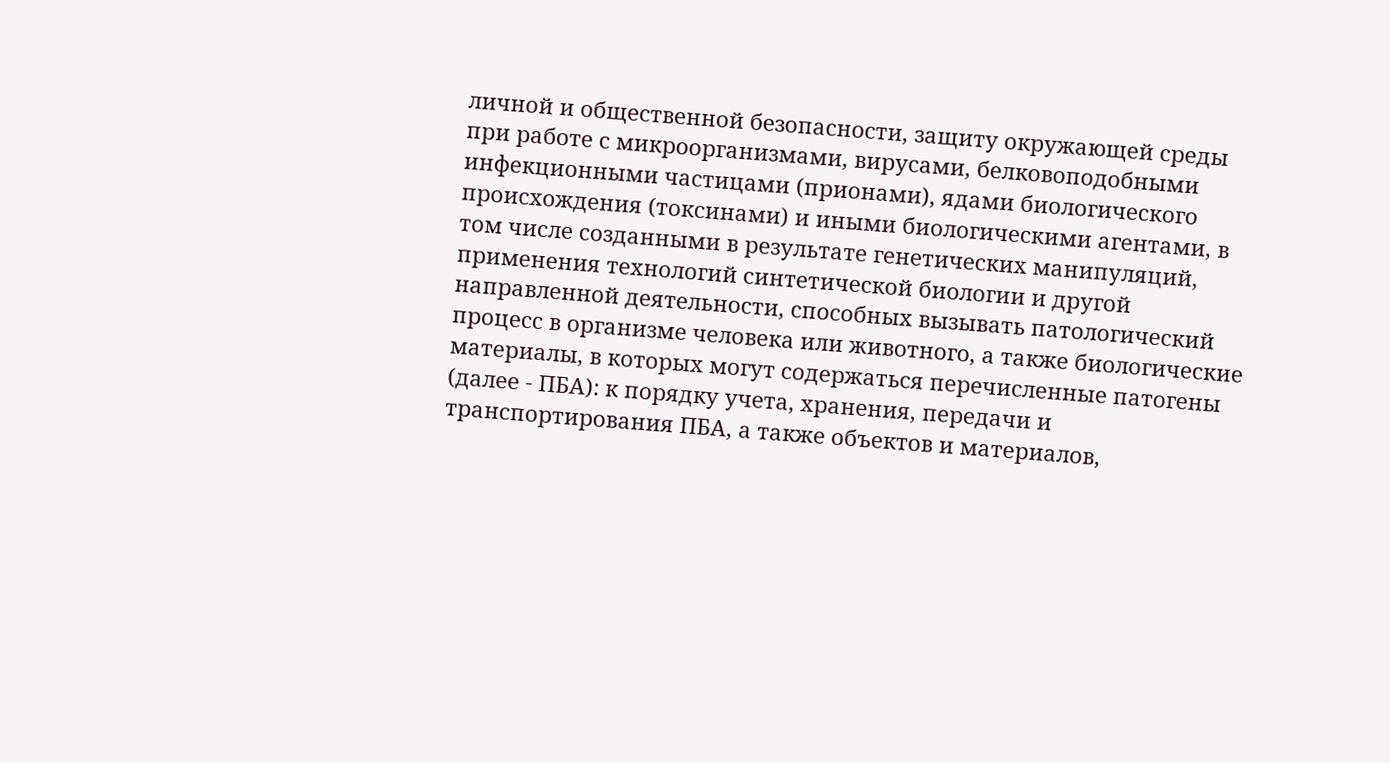личной и общественной безопасности, защиту окружающей среды при работе с микроорганизмами, вирусами, белковоподобными инфекционными частицами (прионами), ядами биологического происхождения (токсинами) и иными биологическими агентами, в том числе созданными в результате генетических манипуляций, применения технологий синтетической биологии и другой направленной деятельности, способных вызывать патологический процесс в организме человека или животного, а также биологические материалы, в которых могут содержаться перечисленные патогены (далее - ПБА): к порядку учета, хранения, передачи и транспортирования ПБА, а также объектов и материалов,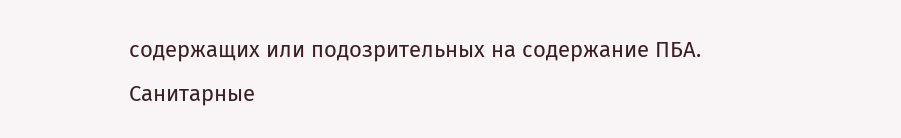содержащих или подозрительных на содержание ПБА. Санитарные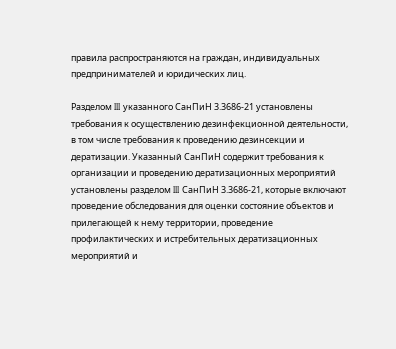правила распространяются на граждан, индивидуальных предпринимателей и юридических лиц.

Разделом III указанного СанПиН 3.3686-21 установлены требования к осуществлению дезинфекционной деятельности, в том числе требования к проведению дезинсекции и дератизации. Указанный СанПиН содержит требования к организации и проведению дератизационных мероприятий установлены разделом III СанПиН 3.3686-21, которые включают проведение обследования для оценки состояние объектов и прилегающей к нему территории, проведение профилактических и истребительных дератизационных мероприятий и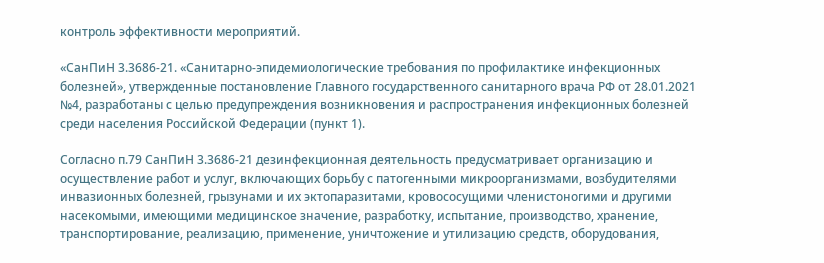контроль эффективности мероприятий.

«СанПиН 3.3686-21. «Санитарно-эпидемиологические требования по профилактике инфекционных болезней», утвержденные постановление Главного государственного санитарного врача РФ от 28.01.2021 №4, разработаны с целью предупреждения возникновения и распространения инфекционных болезней среди населения Российской Федерации (пункт 1).

Согласно п.79 СанПиН 3.3686-21 дезинфекционная деятельность предусматривает организацию и осуществление работ и услуг, включающих борьбу с патогенными микроорганизмами, возбудителями инвазионных болезней, грызунами и их эктопаразитами, кровососущими членистоногими и другими насекомыми, имеющими медицинское значение, разработку, испытание, производство, хранение, транспортирование, реализацию, применение, уничтожение и утилизацию средств, оборудования,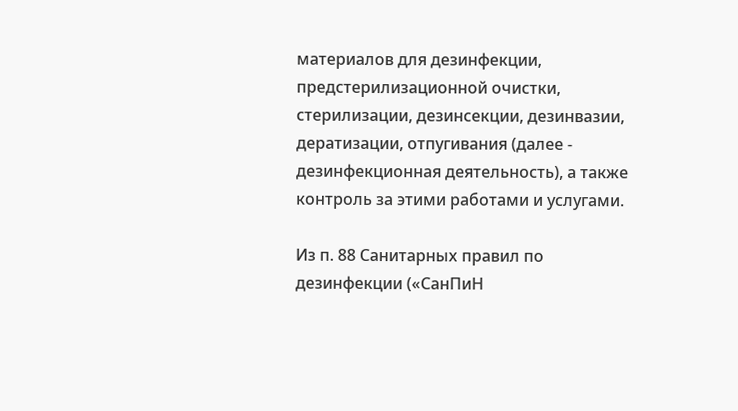материалов для дезинфекции, предстерилизационной очистки, стерилизации, дезинсекции, дезинвазии, дератизации, отпугивания (далее - дезинфекционная деятельность), а также контроль за этими работами и услугами.

Из п. 88 Санитарных правил по дезинфекции («СанПиН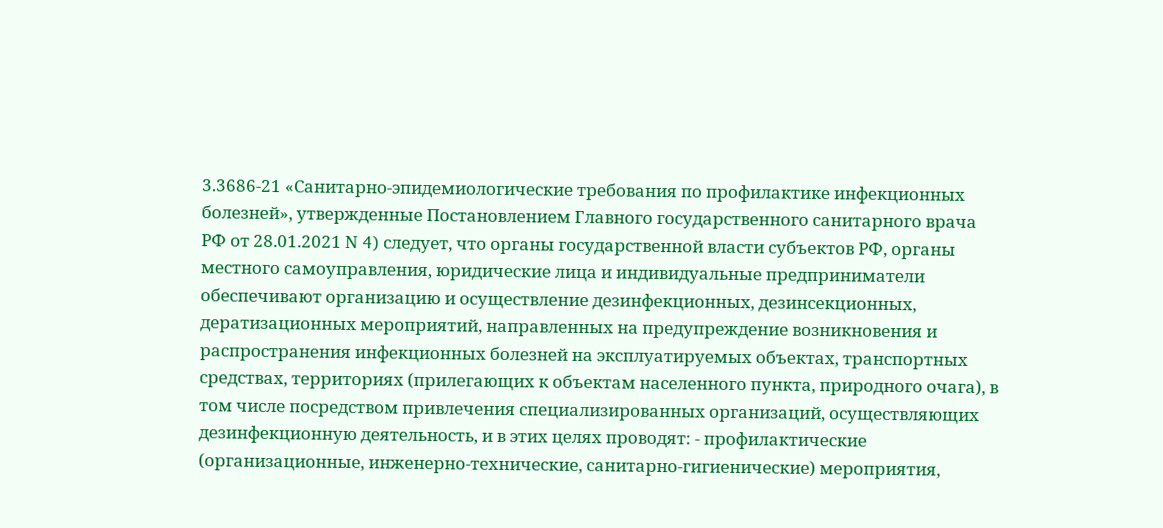3.3686-21 «Санитарно-эпидемиологические требования по профилактике инфекционных болезней», утвержденные Постановлением Главного государственного санитарного врача РФ от 28.01.2021 N 4) следует, что органы государственной власти субъектов РФ, органы местного самоуправления, юридические лица и индивидуальные предприниматели обеспечивают организацию и осуществление дезинфекционных, дезинсекционных, дератизационных мероприятий, направленных на предупреждение возникновения и распространения инфекционных болезней на эксплуатируемых объектах, транспортных средствах, территориях (прилегающих к объектам населенного пункта, природного очага), в том числе посредством привлечения специализированных организаций, осуществляющих дезинфекционную деятельность, и в этих целях проводят: - профилактические (организационные, инженерно-технические, санитарно-гигиенические) мероприятия,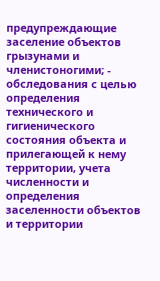предупреждающие заселение объектов грызунами и членистоногими; - обследования с целью определения технического и гигиенического состояния объекта и прилегающей к нему территории, учета численности и определения заселенности объектов и территории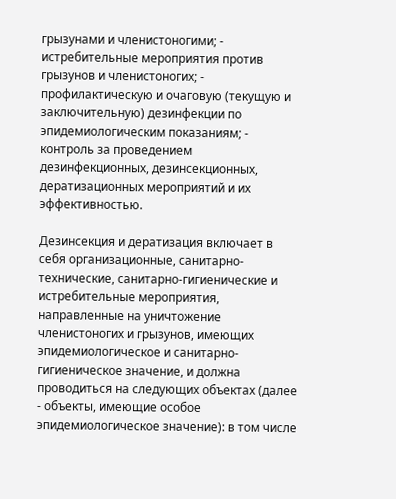грызунами и членистоногими; - истребительные мероприятия против грызунов и членистоногих; - профилактическую и очаговую (текущую и заключительную) дезинфекции по эпидемиологическим показаниям; - контроль за проведением дезинфекционных, дезинсекционных, дератизационных мероприятий и их эффективностью.

Дезинсекция и дератизация включает в себя организационные, санитарно-технические, санитарно-гигиенические и истребительные мероприятия, направленные на уничтожение членистоногих и грызунов, имеющих эпидемиологическое и санитарно-гигиеническое значение, и должна проводиться на следующих объектах (далее - объекты, имеющие особое эпидемиологическое значение): в том числе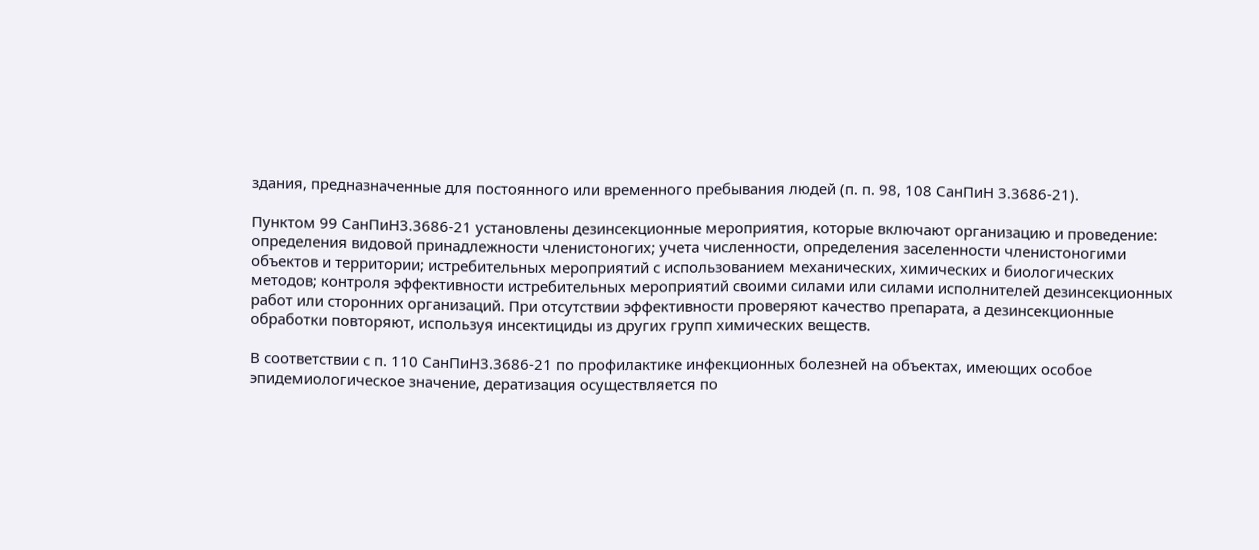здания, предназначенные для постоянного или временного пребывания людей (п. п. 98, 108 СанПиН 3.3686-21).

Пунктом 99 СанПиН3.3686-21 установлены дезинсекционные мероприятия, которые включают организацию и проведение: определения видовой принадлежности членистоногих; учета численности, определения заселенности членистоногими объектов и территории; истребительных мероприятий с использованием механических, химических и биологических методов; контроля эффективности истребительных мероприятий своими силами или силами исполнителей дезинсекционных работ или сторонних организаций. При отсутствии эффективности проверяют качество препарата, а дезинсекционные обработки повторяют, используя инсектициды из других групп химических веществ.

В соответствии с п. 110 СанПиН3.3686-21 по профилактике инфекционных болезней на объектах, имеющих особое эпидемиологическое значение, дератизация осуществляется по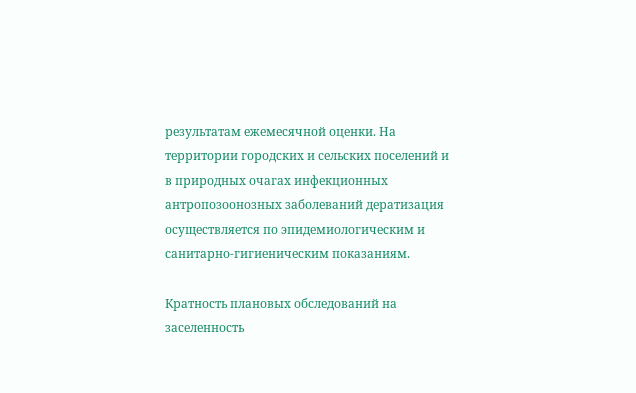результатам ежемесячной оценки. На территории городских и сельских поселений и в природных очагах инфекционных антропозоонозных заболеваний дератизация осуществляется по эпидемиологическим и санитарно-гигиеническим показаниям.

Кратность плановых обследований на заселенность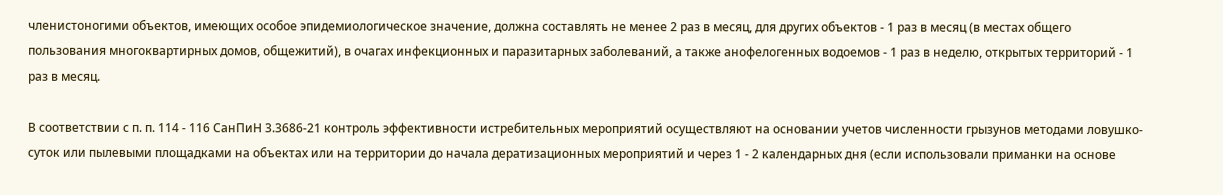членистоногими объектов, имеющих особое эпидемиологическое значение, должна составлять не менее 2 раз в месяц, для других объектов - 1 раз в месяц (в местах общего пользования многоквартирных домов, общежитий), в очагах инфекционных и паразитарных заболеваний, а также анофелогенных водоемов - 1 раз в неделю, открытых территорий - 1 раз в месяц.

В соответствии с п. п. 114 - 116 СанПиН 3.3686-21 контроль эффективности истребительных мероприятий осуществляют на основании учетов численности грызунов методами ловушко-суток или пылевыми площадками на объектах или на территории до начала дератизационных мероприятий и через 1 - 2 календарных дня (если использовали приманки на основе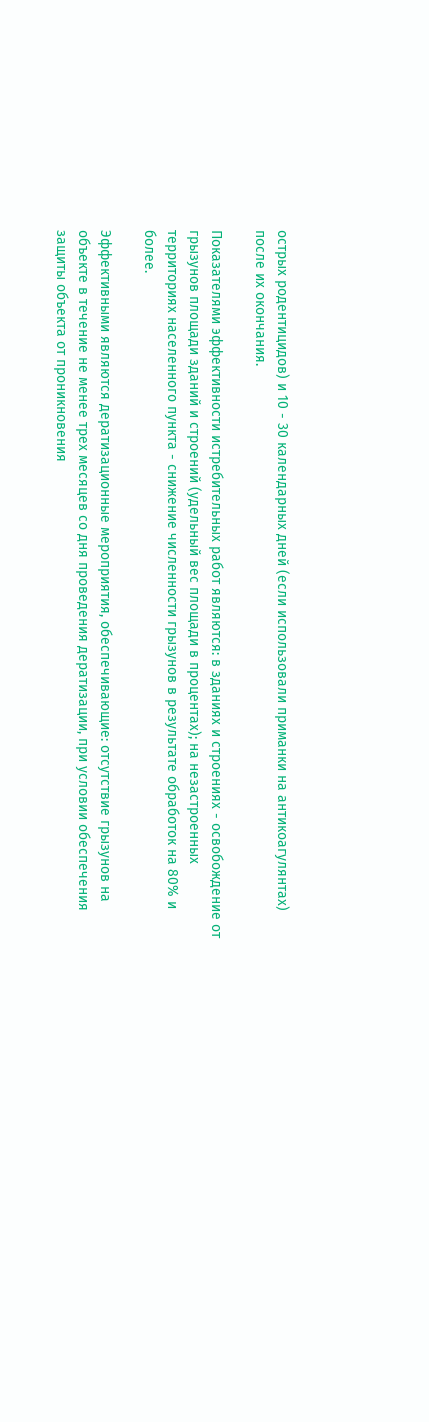острых родентицидов) и 10 - 30 календарных дней (если использовали приманки на антикоагулянтах) после их окончания.

Показателями эффективности истребительных работ являются: в зданиях и строениях - освобождение от грызунов площади зданий и строений (удельный вес площади в процентах); на незастроенных территориях населенного пункта - снижение численности грызунов в результате обработок на 80% и более.

Эффективными являются дератизационные мероприятия, обеспечивающие: отсутствие грызунов на объекте в течение не менее трех месяцев со дня проведения дератизации, при условии обеспечения защиты объекта от проникновения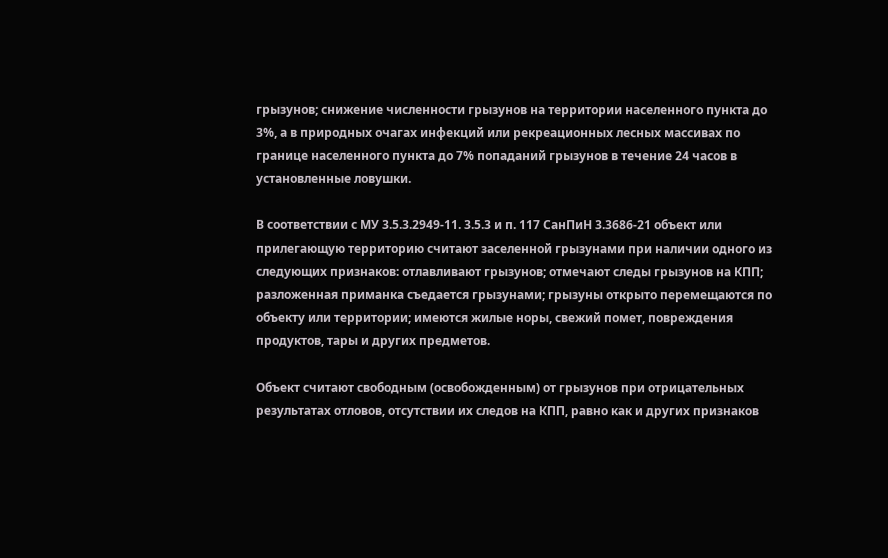грызунов; снижение численности грызунов на территории населенного пункта до 3%, а в природных очагах инфекций или рекреационных лесных массивах по границе населенного пункта до 7% попаданий грызунов в течение 24 часов в установленные ловушки.

В соответствии с МУ 3.5.3.2949-11. 3.5.3 и п. 117 СанПиН 3.3686-21 объект или прилегающую территорию считают заселенной грызунами при наличии одного из следующих признаков: отлавливают грызунов; отмечают следы грызунов на КПП; разложенная приманка съедается грызунами; грызуны открыто перемещаются по объекту или территории; имеются жилые норы, свежий помет, повреждения продуктов, тары и других предметов.

Объект считают свободным (освобожденным) от грызунов при отрицательных результатах отловов, отсутствии их следов на КПП, равно как и других признаков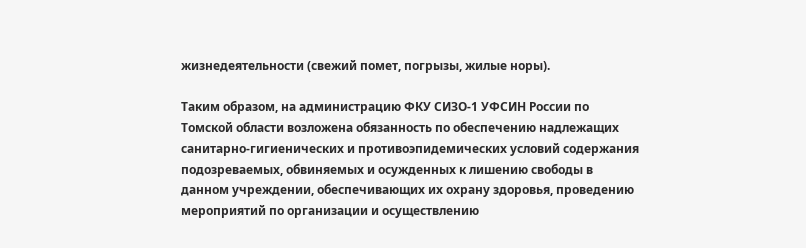жизнедеятельности (свежий помет, погрызы, жилые норы).

Таким образом, на администрацию ФКУ СИЗО-1 УФСИН России по Томской области возложена обязанность по обеспечению надлежащих санитарно-гигиенических и противоэпидемических условий содержания подозреваемых, обвиняемых и осужденных к лишению свободы в данном учреждении, обеспечивающих их охрану здоровья, проведению мероприятий по организации и осуществлению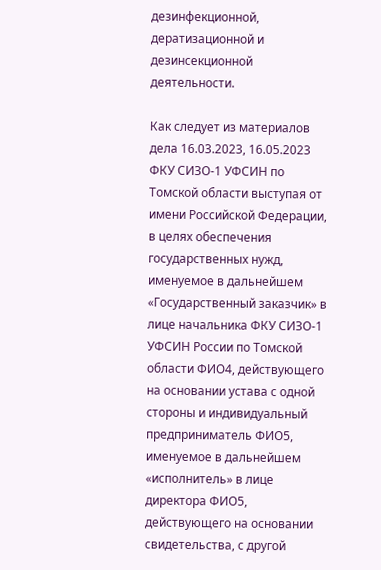дезинфекционной, дератизационной и дезинсекционной деятельности.

Как следует из материалов дела 16.03.2023, 16.05.2023 ФКУ СИЗО-1 УФСИН по Томской области выступая от имени Российской Федерации, в целях обеспечения государственных нужд, именуемое в дальнейшем «Государственный заказчик» в лице начальника ФКУ СИЗО-1 УФСИН России по Томской области ФИО4, действующего на основании устава с одной стороны и индивидуальный предприниматель ФИО5, именуемое в дальнейшем «исполнитель» в лице директора ФИО5, действующего на основании свидетельства, с другой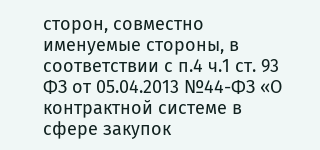сторон, совместно именуемые стороны, в соответствии с п.4 ч.1 ст. 93 ФЗ от 05.04.2013 №44-ФЗ «О контрактной системе в сфере закупок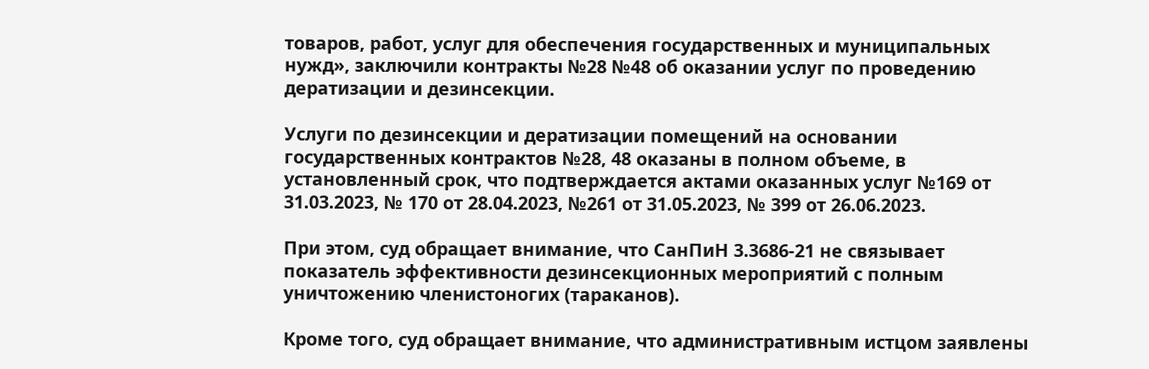товаров, работ, услуг для обеспечения государственных и муниципальных нужд», заключили контракты №28 №48 об оказании услуг по проведению дератизации и дезинсекции.

Услуги по дезинсекции и дератизации помещений на основании государственных контрактов №28, 48 оказаны в полном объеме, в установленный срок, что подтверждается актами оказанных услуг №169 от 31.03.2023, № 170 от 28.04.2023, №261 от 31.05.2023, № 399 от 26.06.2023.

При этом, суд обращает внимание, что СанПиН 3.3686-21 не связывает показатель эффективности дезинсекционных мероприятий с полным уничтожению членистоногих (тараканов).

Кроме того, суд обращает внимание, что административным истцом заявлены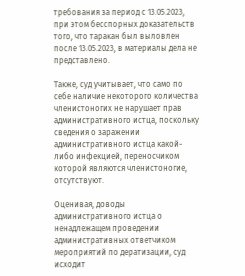требования за период с 13.05.2023, при этом бесспорных доказательств того, что таракан был выловлен после 13.05.2023, в материалы дела не представлено.

Также, суд учитывает, что само по себе наличие некоторого количества членистоногих не нарушает прав административного истца, поскольку сведения о заражении административного истца какой-либо инфекцией, переносчиком которой являются членистоногие, отсутствуют.

Оценивая, доводы административного истца о ненадлежащем проведении административных ответчиком мероприятий по дератизации, суд исходит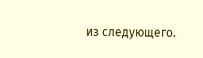из следующего.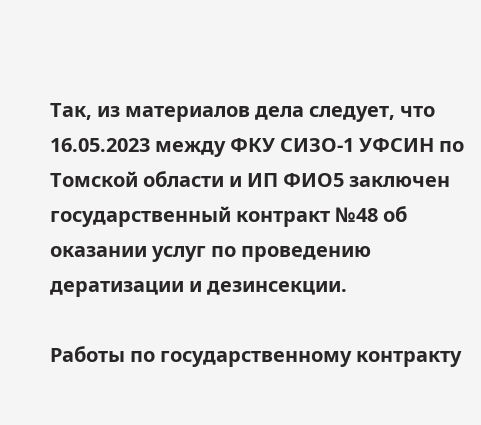Так, из материалов дела следует, что 16.05.2023 между ФКУ СИЗО-1 УФСИН по Томской области и ИП ФИО5 заключен государственный контракт №48 об оказании услуг по проведению дератизации и дезинсекции.

Работы по государственному контракту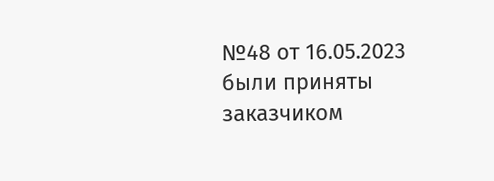№48 от 16.05.2023 были приняты заказчиком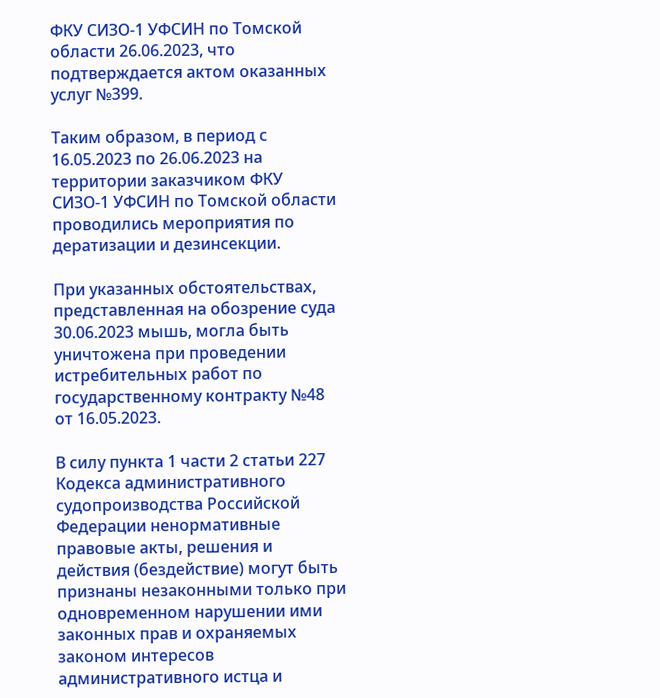ФКУ СИЗО-1 УФСИН по Томской области 26.06.2023, что подтверждается актом оказанных услуг №399.

Таким образом, в период с 16.05.2023 по 26.06.2023 на территории заказчиком ФКУ СИЗО-1 УФСИН по Томской области проводились мероприятия по дератизации и дезинсекции.

При указанных обстоятельствах, представленная на обозрение суда 30.06.2023 мышь, могла быть уничтожена при проведении истребительных работ по государственному контракту №48 от 16.05.2023.

В силу пункта 1 части 2 статьи 227 Кодекса административного судопроизводства Российской Федерации ненормативные правовые акты, решения и действия (бездействие) могут быть признаны незаконными только при одновременном нарушении ими законных прав и охраняемых законом интересов административного истца и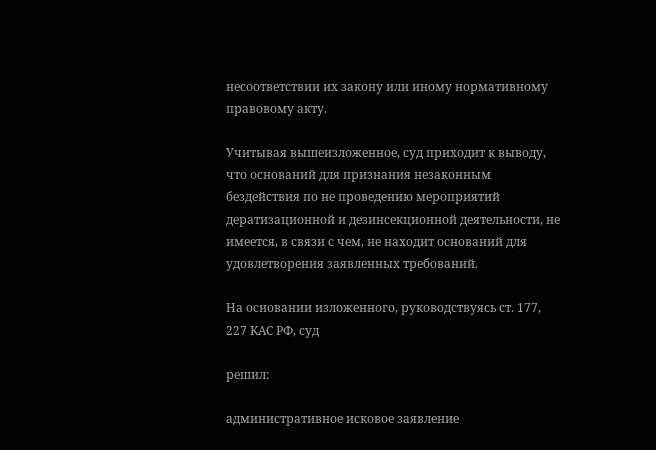несоответствии их закону или иному нормативному правовому акту.

Учитывая вышеизложенное, суд приходит к выводу, что оснований для признания незаконным бездействия по не проведению мероприятий дератизационной и дезинсекционной деятельности, не имеется, в связи с чем, не находит оснований для удовлетворения заявленных требований.

На основании изложенного, руководствуясь ст. 177, 227 КАС РФ, суд

решил:

административное исковое заявление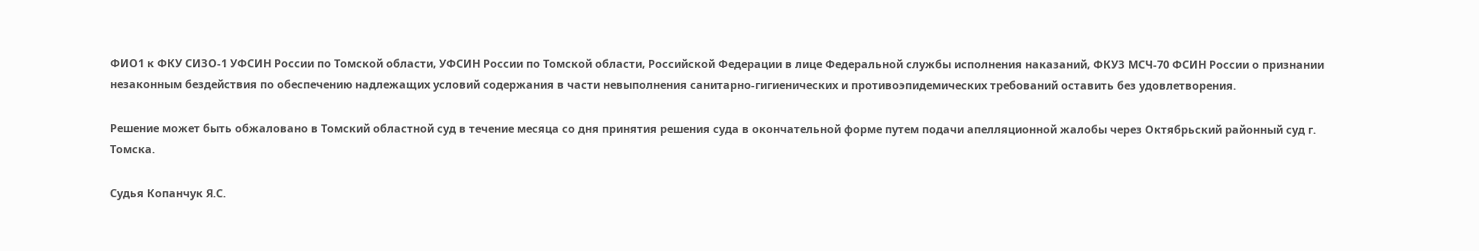ФИО1 к ФКУ СИЗО-1 УФСИН России по Томской области, УФСИН России по Томской области, Российской Федерации в лице Федеральной службы исполнения наказаний, ФКУЗ МСЧ-70 ФСИН России о признании незаконным бездействия по обеспечению надлежащих условий содержания в части невыполнения санитарно-гигиенических и противоэпидемических требований оставить без удовлетворения.

Решение может быть обжаловано в Томский областной суд в течение месяца со дня принятия решения суда в окончательной форме путем подачи апелляционной жалобы через Октябрьский районный суд г. Томска.

Судья Копанчук Я.С.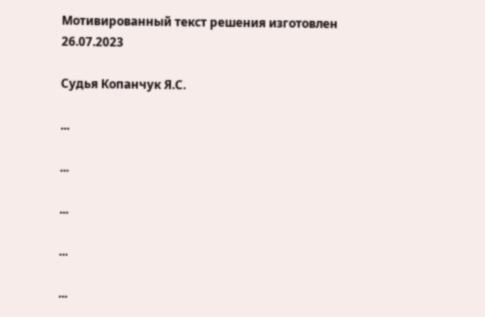Мотивированный текст решения изготовлен 26.07.2023

Судья Копанчук Я.С.

...

...

...

...

...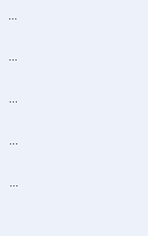...

...

...

...

...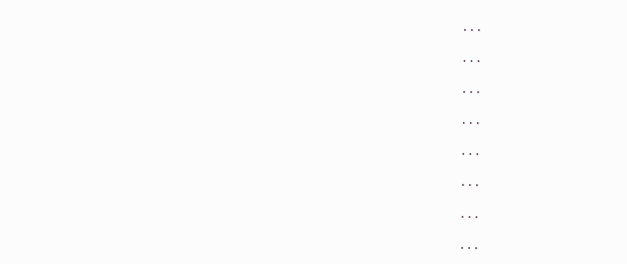...

...

...

...

...

...

...

...